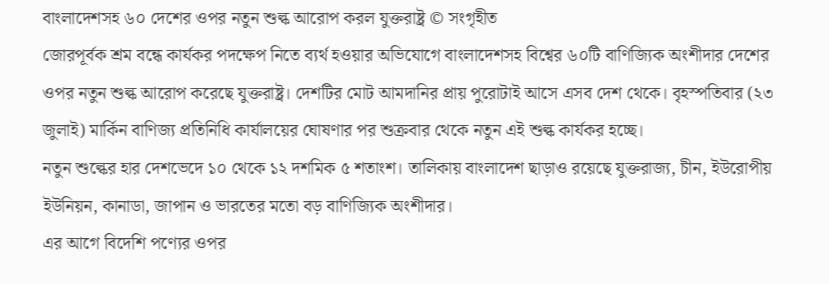বাংলাদেশসহ ৬০ দেশের ওপর নতুন শুল্ক আরোপ করল যুক্তরাষ্ট্র © সংগৃহীত
জোরপূর্বক শ্রম বন্ধে কার্যকর পদক্ষেপ নিতে ব্যর্থ হওয়ার অভিযোগে বাংলাদেশসহ বিশ্বের ৬০টি বাণিজ্যিক অংশীদার দেশের ওপর নতুন শুল্ক আরোপ করেছে যুক্তরাষ্ট্র। দেশটির মোট আমদানির প্রায় পুরোটাই আসে এসব দেশ থেকে। বৃহস্পতিবার (২৩ জুলাই) মার্কিন বাণিজ্য প্রতিনিধি কার্যালয়ের ঘোষণার পর শুক্রবার থেকে নতুন এই শুল্ক কার্যকর হচ্ছে।
নতুন শুল্কের হার দেশভেদে ১০ থেকে ১২ দশমিক ৫ শতাংশ। তালিকায় বাংলাদেশ ছাড়াও রয়েছে যুক্তরাজ্য, চীন, ইউরোপীয় ইউনিয়ন, কানাডা, জাপান ও ভারতের মতো বড় বাণিজ্যিক অংশীদার।
এর আগে বিদেশি পণ্যের ওপর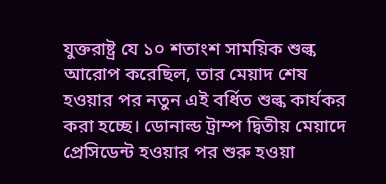যুক্তরাষ্ট্র যে ১০ শতাংশ সাময়িক শুল্ক আরোপ করেছিল, তার মেয়াদ শেষ হওয়ার পর নতুন এই বর্ধিত শুল্ক কার্যকর করা হচ্ছে। ডোনাল্ড ট্রাম্প দ্বিতীয় মেয়াদে প্রেসিডেন্ট হওয়ার পর শুরু হওয়া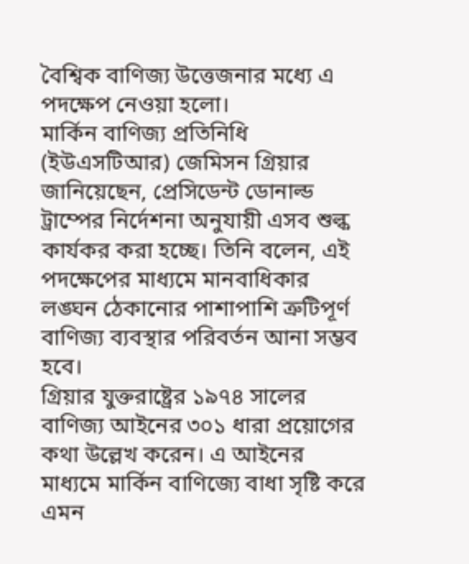বৈশ্বিক বাণিজ্য উত্তেজনার মধ্যে এ পদক্ষেপ নেওয়া হলো।
মার্কিন বাণিজ্য প্রতিনিধি (ইউএসটিআর) জেমিসন গ্রিয়ার জানিয়েছেন, প্রেসিডেন্ট ডোনাল্ড ট্রাম্পের নির্দেশনা অনুযায়ী এসব শুল্ক কার্যকর করা হচ্ছে। তিনি বলেন, এই পদক্ষেপের মাধ্যমে মানবাধিকার লঙ্ঘন ঠেকানোর পাশাপাশি ত্রুটিপূর্ণ বাণিজ্য ব্যবস্থার পরিবর্তন আনা সম্ভব হবে।
গ্রিয়ার যুক্তরাষ্ট্রের ১৯৭৪ সালের বাণিজ্য আইনের ৩০১ ধারা প্রয়োগের কথা উল্লেখ করেন। এ আইনের মাধ্যমে মার্কিন বাণিজ্যে বাধা সৃষ্টি করে এমন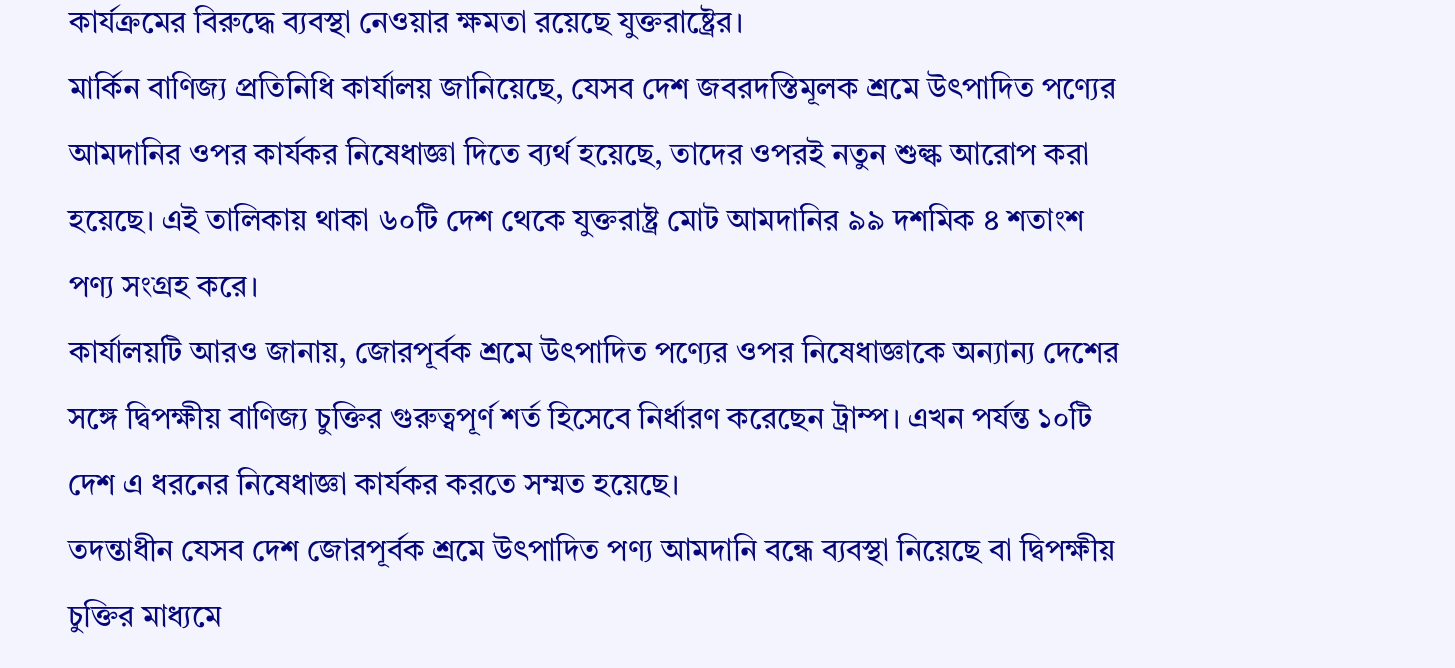কার্যক্রমের বিরুদ্ধে ব্যবস্থা নেওয়ার ক্ষমতা রয়েছে যুক্তরাষ্ট্রের।
মার্কিন বাণিজ্য প্রতিনিধি কার্যালয় জানিয়েছে, যেসব দেশ জবরদস্তিমূলক শ্রমে উৎপাদিত পণ্যের আমদানির ওপর কার্যকর নিষেধাজ্ঞা দিতে ব্যর্থ হয়েছে, তাদের ওপরই নতুন শুল্ক আরোপ করা হয়েছে। এই তালিকায় থাকা ৬০টি দেশ থেকে যুক্তরাষ্ট্র মোট আমদানির ৯৯ দশমিক ৪ শতাংশ পণ্য সংগ্রহ করে।
কার্যালয়টি আরও জানায়, জোরপূর্বক শ্রমে উৎপাদিত পণ্যের ওপর নিষেধাজ্ঞাকে অন্যান্য দেশের সঙ্গে দ্বিপক্ষীয় বাণিজ্য চুক্তির গুরুত্বপূর্ণ শর্ত হিসেবে নির্ধারণ করেছেন ট্রাম্প। এখন পর্যন্ত ১০টি দেশ এ ধরনের নিষেধাজ্ঞা কার্যকর করতে সম্মত হয়েছে।
তদন্তাধীন যেসব দেশ জোরপূর্বক শ্রমে উৎপাদিত পণ্য আমদানি বন্ধে ব্যবস্থা নিয়েছে বা দ্বিপক্ষীয় চুক্তির মাধ্যমে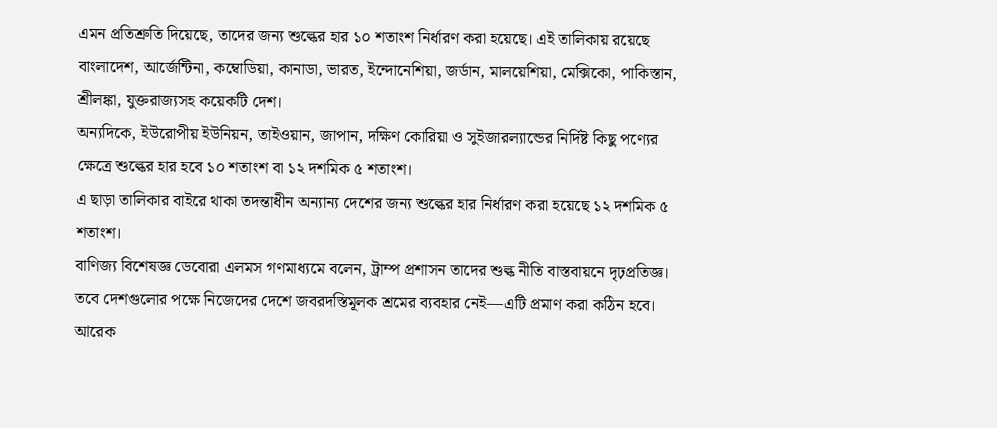এমন প্রতিশ্রুতি দিয়েছে, তাদের জন্য শুল্কের হার ১০ শতাংশ নির্ধারণ করা হয়েছে। এই তালিকায় রয়েছে বাংলাদেশ, আর্জেন্টিনা, কম্বোডিয়া, কানাডা, ভারত, ইন্দোনেশিয়া, জর্ডান, মালয়েশিয়া, মেক্সিকো, পাকিস্তান, শ্রীলঙ্কা, যুক্তরাজ্যসহ কয়েকটি দেশ।
অন্যদিকে, ইউরোপীয় ইউনিয়ন, তাইওয়ান, জাপান, দক্ষিণ কোরিয়া ও সুইজারল্যান্ডের নির্দিষ্ট কিছু পণ্যের ক্ষেত্রে শুল্কের হার হবে ১০ শতাংশ বা ১২ দশমিক ৫ শতাংশ।
এ ছাড়া তালিকার বাইরে থাকা তদন্তাধীন অন্যান্য দেশের জন্য শুল্কের হার নির্ধারণ করা হয়েছে ১২ দশমিক ৫ শতাংশ।
বাণিজ্য বিশেষজ্ঞ ডেবোরা এলমস গণমাধ্যমে বলেন, ট্রাম্প প্রশাসন তাদের শুল্ক নীতি বাস্তবায়নে দৃঢ়প্রতিজ্ঞ। তবে দেশগুলোর পক্ষে নিজেদের দেশে জবরদস্তিমূলক শ্রমের ব্যবহার নেই—এটি প্রমাণ করা কঠিন হবে।
আরেক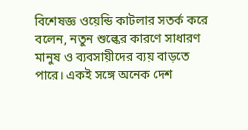বিশেষজ্ঞ ওয়েন্ডি কাটলার সতর্ক করে বলেন, নতুন শুল্কের কারণে সাধারণ মানুষ ও ব্যবসায়ীদের ব্যয় বাড়তে পারে। একই সঙ্গে অনেক দেশ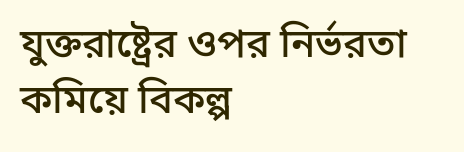যুক্তরাষ্ট্রের ওপর নির্ভরতা কমিয়ে বিকল্প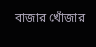বাজার খোঁজার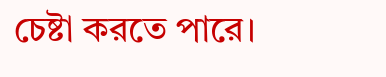চেষ্টা করতে পারে।